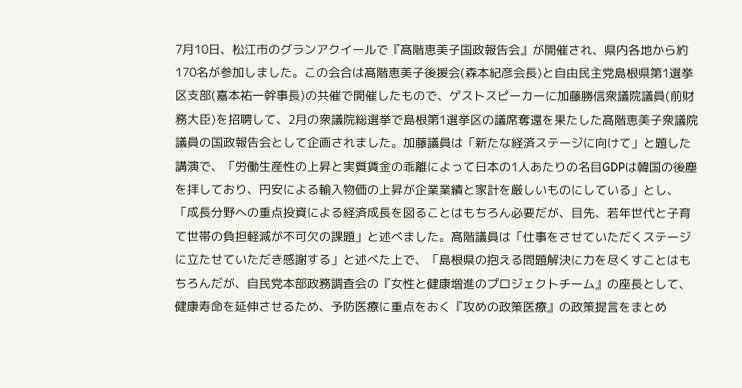7月10日、松江市のグランアクイールで『髙階恵美子国政報告会』が開催され、県内各地から約170名が参加しました。この会合は髙階恵美子後援会(森本紀彦会長)と自由民主党島根県第1選挙区支部(嘉本祐一幹事長)の共催で開催したもので、ゲストスピーカーに加藤勝信衆議院議員(前財務大臣)を招聘して、2月の衆議院総選挙で島根第1選挙区の議席奪還を果たした髙階恵美子衆議院議員の国政報告会として企画されました。加藤議員は「新たな経済ステージに向けて」と題した講演で、「労働生産性の上昇と実質賃金の乖離によって日本の1人あたりの名目GDPは韓国の後塵を拝しており、円安による輸入物価の上昇が企業業績と家計を厳しいものにしている」とし、「成長分野への重点投資による経済成長を図ることはもちろん必要だが、目先、若年世代と子育て世帯の負担軽減が不可欠の課題」と述べました。髙階議員は「仕事をさせていただくステージに立たせていただき感謝する」と述べた上で、「島根県の抱える問題解決に力を尽くすことはもちろんだが、自民党本部政務調査会の『女性と健康増進のプロジェクトチーム』の座長として、健康寿命を延伸させるため、予防医療に重点をおく『攻めの政策医療』の政策提言をまとめ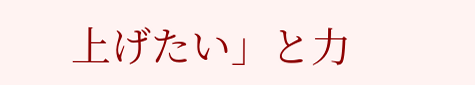上げたい」と力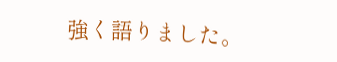強く語りました。